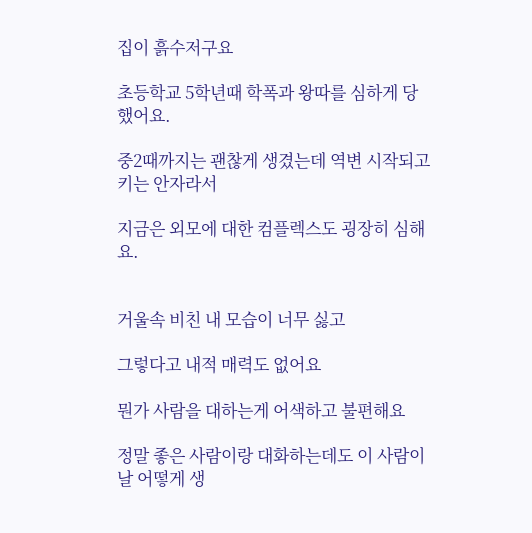집이 흙수저구요

초등학교 5학년때 학폭과 왕따를 심하게 당했어요.

중2때까지는 괜찮게 생겼는데 역변 시작되고 키는 안자라서

지금은 외모에 대한 컴플렉스도 굉장히 심해요.


거울속 비친 내 모습이 너무 싫고

그렇다고 내적 매력도 없어요

뭔가 사람을 대하는게 어색하고 불편해요

정말 좋은 사람이랑 대화하는데도 이 사람이 날 어떻게 생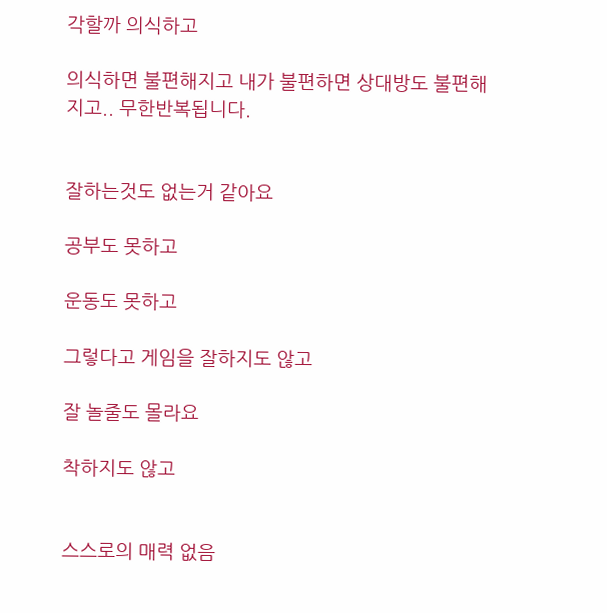각할까 의식하고

의식하면 불편해지고 내가 불편하면 상대방도 불편해지고.. 무한반복됩니다.


잘하는것도 없는거 같아요

공부도 못하고

운동도 못하고

그렇다고 게임을 잘하지도 않고

잘 놀줄도 몰라요

착하지도 않고


스스로의 매력 없음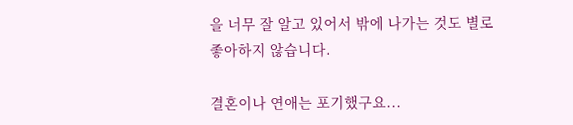을 너무 잘 알고 있어서 밖에 나가는 것도 별로 좋아하지 않습니다.

결혼이나 연애는 포기했구요...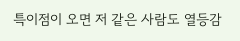특이점이 오면 저 같은 사람도 열등감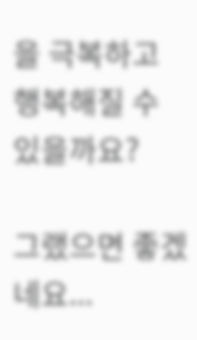을 극복하고 행복해질 수 있을까요?

그랬으면 좋겠네요...